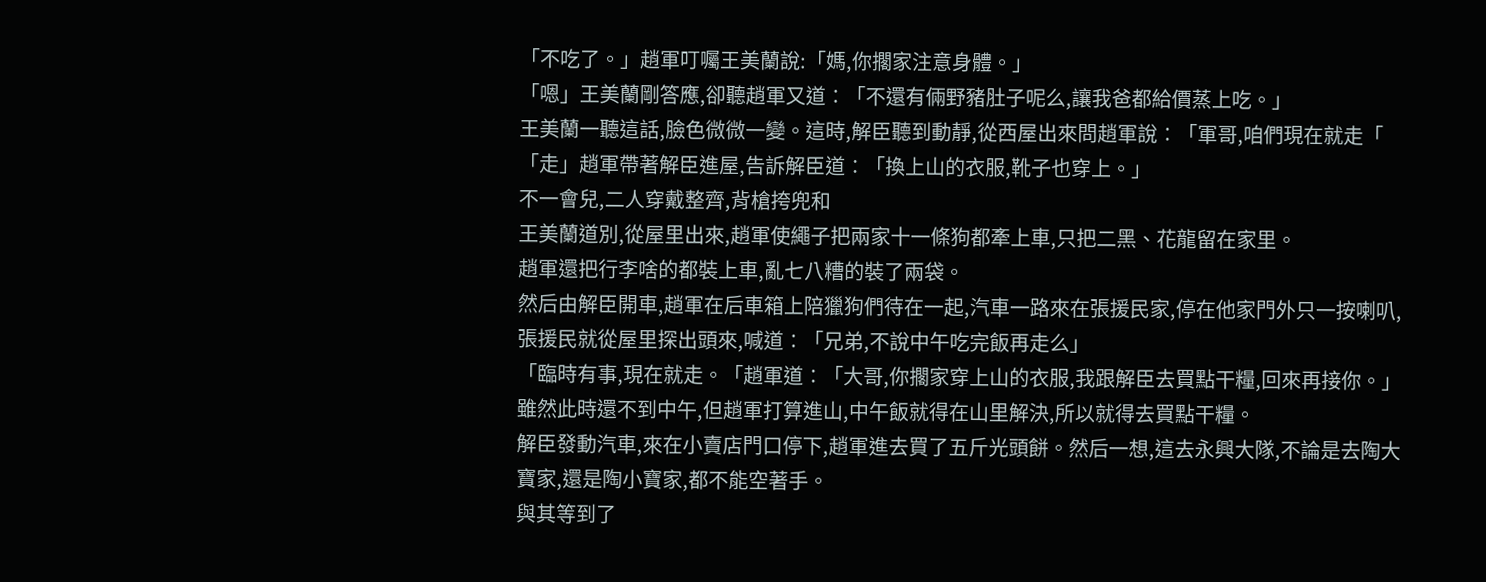「不吃了。」趙軍叮囑王美蘭說:「媽,你擱家注意身體。」
「嗯」王美蘭剛答應,卻聽趙軍又道∶「不還有倆野豬肚子呢么,讓我爸都給價蒸上吃。」
王美蘭一聽這話,臉色微微一變。這時,解臣聽到動靜,從西屋出來問趙軍說∶「軍哥,咱們現在就走「
「走」趙軍帶著解臣進屋,告訴解臣道∶「換上山的衣服,靴子也穿上。」
不一會兒,二人穿戴整齊,背槍挎兜和
王美蘭道別,從屋里出來,趙軍使繩子把兩家十一條狗都牽上車,只把二黑、花龍留在家里。
趙軍還把行李啥的都裝上車,亂七八糟的裝了兩袋。
然后由解臣開車,趙軍在后車箱上陪獵狗們待在一起,汽車一路來在張援民家,停在他家門外只一按喇叭,張援民就從屋里探出頭來,喊道∶「兄弟,不說中午吃完飯再走么」
「臨時有事,現在就走。「趙軍道∶「大哥,你擱家穿上山的衣服,我跟解臣去買點干糧,回來再接你。」
雖然此時還不到中午,但趙軍打算進山,中午飯就得在山里解決,所以就得去買點干糧。
解臣發動汽車,來在小賣店門口停下,趙軍進去買了五斤光頭餅。然后一想,這去永興大隊,不論是去陶大寶家,還是陶小寶家,都不能空著手。
與其等到了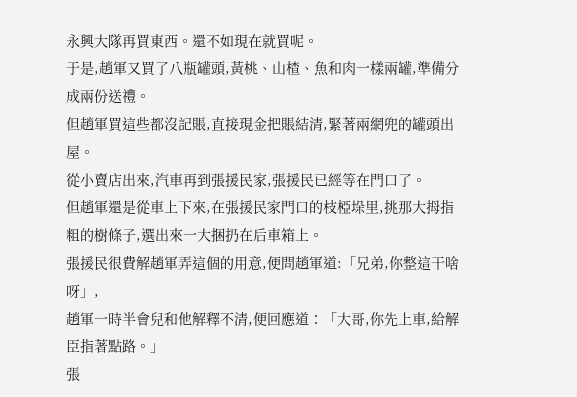永興大隊再買東西。還不如現在就買呢。
于是,趙軍又買了八瓶罐頭,黃桃、山楂、魚和肉一樣兩罐,準備分成兩份送禮。
但趙軍買這些都沒記賬,直接現金把賬結清,緊著兩網兜的罐頭出屋。
從小賣店出來,汽車再到張援民家,張援民已經等在門口了。
但趙軍還是從車上下來,在張援民家門口的枝椏垛里,挑那大拇指粗的樹條子,選出來一大捆扔在后車箱上。
張援民很費解趙軍弄這個的用意,便問趙軍道:「兄弟,你整這干啥呀」,
趙軍一時半會兒和他解釋不清,便回應道∶「大哥,你先上車,給解臣指著點路。」
張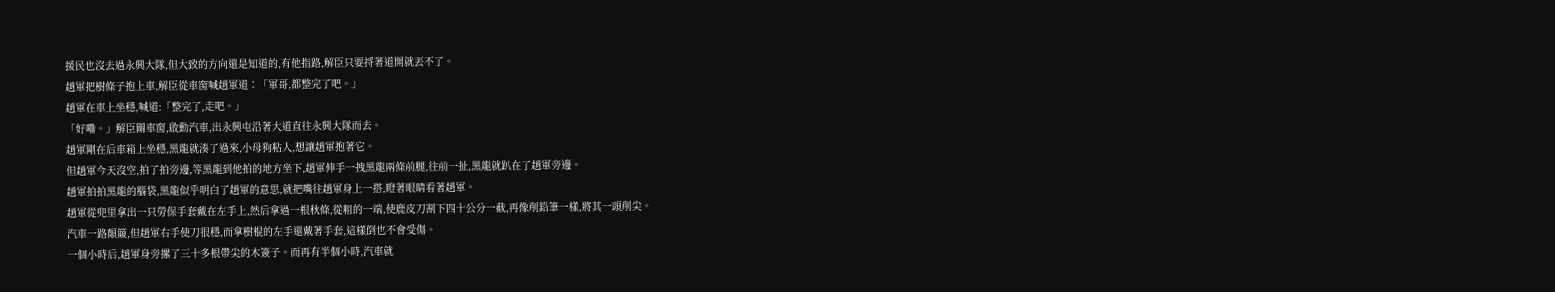援民也沒去過永興大隊,但大致的方向還是知道的,有他指路,解臣只要捋著道開就丟不了。
趙軍把樹條子抱上車,解臣從車窗喊趙軍道∶「軍哥,都整完了吧。」
趙軍在車上坐穩,喊道:「整完了,走吧。」
「好嘞。」解臣關車窗,啟動汽車,出永興屯沿著大道直往永興大隊而去。
趙軍剛在后車箱上坐穩,黑龍就湊了過來,小母狗粘人,想讓趙軍抱著它。
但趙軍今天沒空,拍了拍旁邊,等黑龍到他拍的地方坐下,趙軍伸手一拽黑龍兩條前腿,往前一扯,黑龍就趴在了趙軍旁邊。
趙軍拍拍黑龍的腦袋,黑龍似乎明白了趙軍的意思,就把嘴往趙軍身上一搭,瞪著眼睛看著趙軍。
趙軍從兜里拿出一只勞保手套戴在左手上,然后拿過一根秋條,從粗的一端,使鹿皮刀割下四十公分一截,再像削鉛筆一樣,將其一頭削尖。
汽車一路顛簸,但趙軍右手使刀很穩,而拿樹棍的左手還戴著手套,這樣倒也不會受傷。
一個小時后,趙軍身旁摞了三十多根帶尖的木簽子。而再有半個小時,汽車就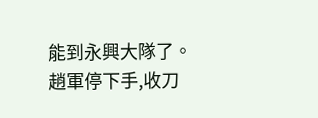能到永興大隊了。
趙軍停下手,收刀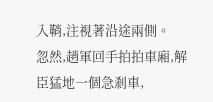入鞘,注視著沿途兩側。
忽然,趙軍回手拍拍車廂,解臣猛地一個急剎車,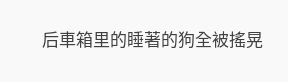后車箱里的睡著的狗全被搖晃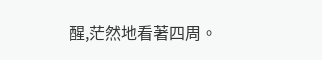醒,茫然地看著四周。